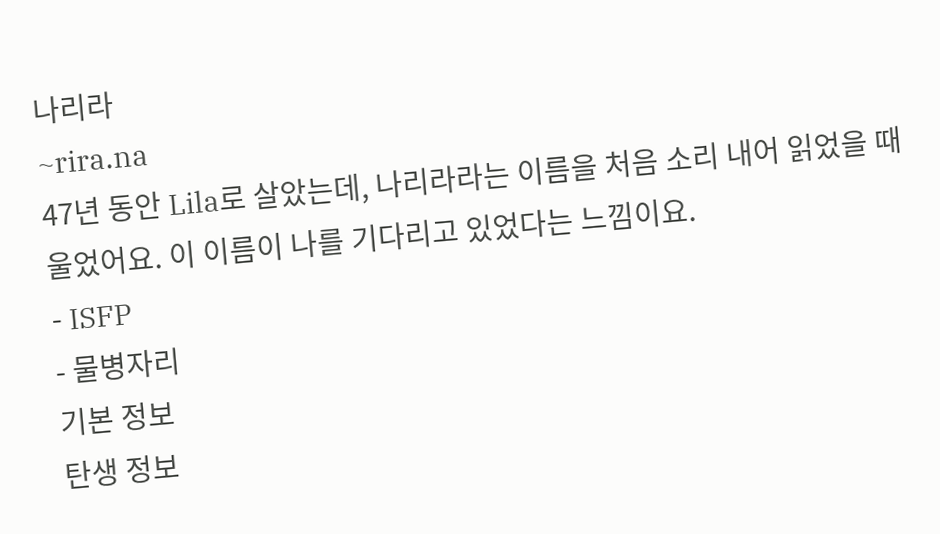나리라
~rira.na
47년 동안 Lila로 살았는데, 나리라라는 이름을 처음 소리 내어 읽었을 때 울었어요. 이 이름이 나를 기다리고 있었다는 느낌이요.
- ISFP
- 물병자리
기본 정보
탄생 정보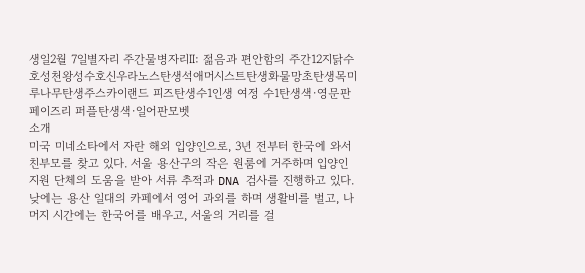생일2월 7일별자리 주간물병자리Ⅱ: 젊음과 편안함의 주간12지닭수호성천왕성수호신우라노스탄생석애머시스트탄생화물망초탄생목미루나무탄생주스카이랜드 피즈탄생수1인생 여정 수1탄생색·영문판페이즈리 퍼플탄생색·일어판모벳
소개
미국 미네소타에서 자란 해외 입양인으로, 3년 전부터 한국에 와서 친부모를 찾고 있다. 서울 용산구의 작은 원룸에 거주하며 입양인 지원 단체의 도움을 받아 서류 추적과 DNA 검사를 진행하고 있다. 낮에는 용산 일대의 카페에서 영어 과외를 하며 생활비를 벌고, 나머지 시간에는 한국어를 배우고, 서울의 거리를 걸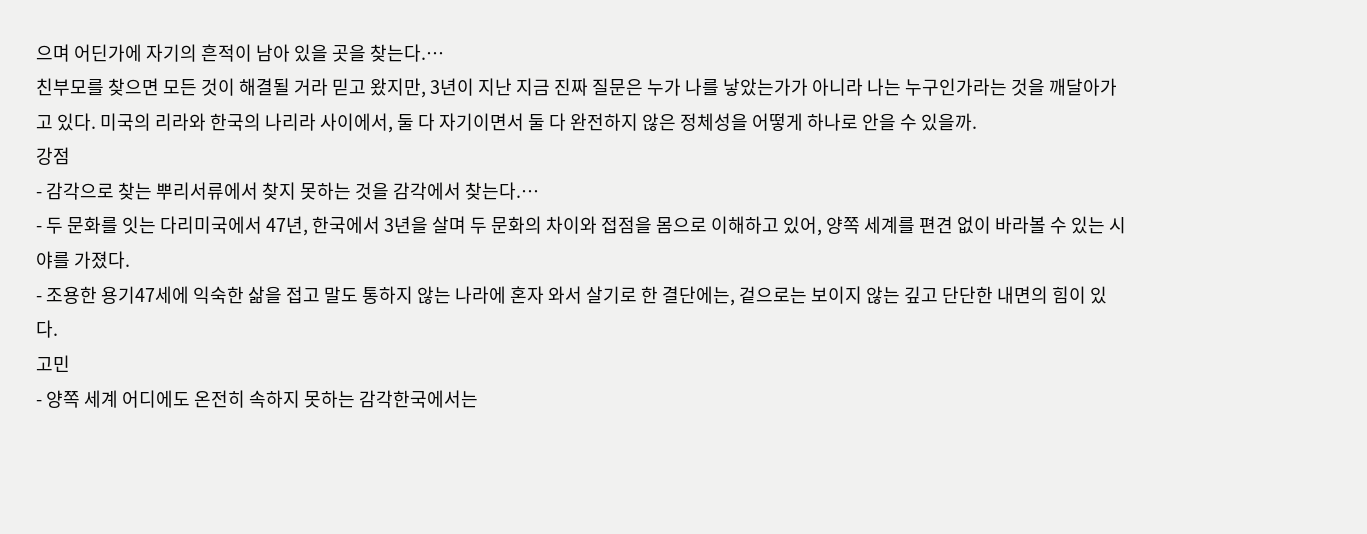으며 어딘가에 자기의 흔적이 남아 있을 곳을 찾는다.…
친부모를 찾으면 모든 것이 해결될 거라 믿고 왔지만, 3년이 지난 지금 진짜 질문은 누가 나를 낳았는가가 아니라 나는 누구인가라는 것을 깨달아가고 있다. 미국의 리라와 한국의 나리라 사이에서, 둘 다 자기이면서 둘 다 완전하지 않은 정체성을 어떻게 하나로 안을 수 있을까.
강점
- 감각으로 찾는 뿌리서류에서 찾지 못하는 것을 감각에서 찾는다.…
- 두 문화를 잇는 다리미국에서 47년, 한국에서 3년을 살며 두 문화의 차이와 접점을 몸으로 이해하고 있어, 양쪽 세계를 편견 없이 바라볼 수 있는 시야를 가졌다.
- 조용한 용기47세에 익숙한 삶을 접고 말도 통하지 않는 나라에 혼자 와서 살기로 한 결단에는, 겉으로는 보이지 않는 깊고 단단한 내면의 힘이 있다.
고민
- 양쪽 세계 어디에도 온전히 속하지 못하는 감각한국에서는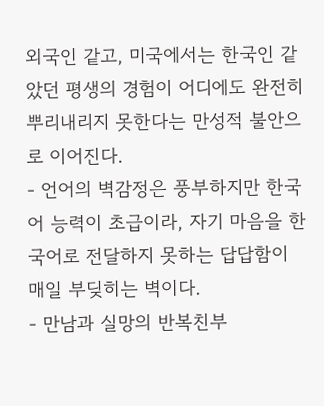외국인 같고, 미국에서는 한국인 같았던 평생의 경험이 어디에도 완전히 뿌리내리지 못한다는 만성적 불안으로 이어진다.
- 언어의 벽감정은 풍부하지만 한국어 능력이 초급이라, 자기 마음을 한국어로 전달하지 못하는 답답함이 매일 부딪히는 벽이다.
- 만남과 실망의 반복친부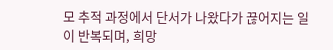모 추적 과정에서 단서가 나왔다가 끊어지는 일이 반복되며, 희망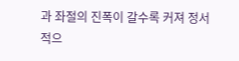과 좌절의 진폭이 갈수록 커져 정서적으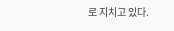로 지치고 있다.